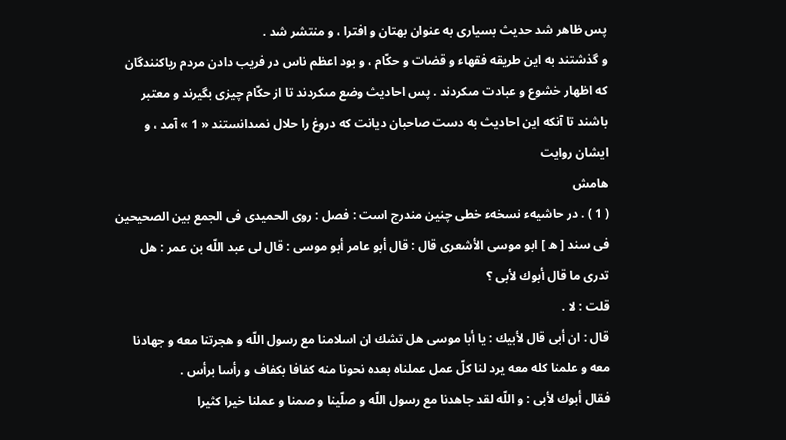پس ظاهر شد حديث بسيارى به عنوان بهتان و افترا ، و منتشر شد .
و گذشتند به اين طريقه فقهاء و قضات و حكّام ، و بود اعظم ناس در فريب دادن مردم رياكنندگان كه اظهار خشوع و عبادت مىكردند . پس احاديث وضع مىكردند تا از حكّام چيزى بگيرند و معتبر باشند تا آنكه اين احاديث به دست صاحبان ديانت كه دروغ را حلال نمىدانستند « 1 » آمد ، و ايشان روايت
هامش
( 1 ) . در حاشيهء نسخهء خطى چنين مندرج است : فصل : روى الحميدى فى الجمع بين الصحيحين فى سند [ ه ] ابو موسى الأشعرى قال : قال أبو عامر أبو موسى : قال لى عبد اللّه بن عمر : هل تدرى ما قال أبوك لأبى ؟
قلت : لا .
قال : ان أبى قال لأبيك : يا أبا موسى هل تشك ان اسلامنا مع رسول اللّه و هجرتنا معه و جهادنا معه و علمنا كله معه يرد لنا كلّ عمل عملناه بعده نحونا منه كفافا بكفاف و رأسا برأس .
فقال أبوك لأبى : و اللّه لقد جاهدنا مع رسول اللّه و صلّينا و صمنا و عملنا خيرا كثيرا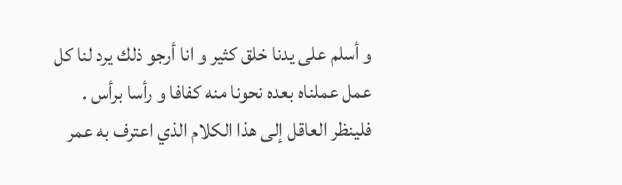و أسلم على يدنا خلق كثير و انا أرجو ذلك يرد لنا كل عمل عملناه بعده نحونا منه كفافا و رأسا برأس .
فلينظر العاقل إلى هذا الكلام الذي اعترف به عمر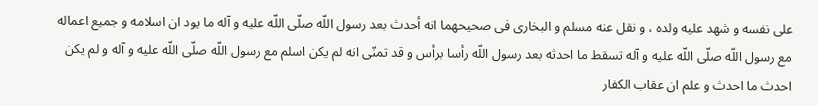على نفسه و شهد عليه ولده ، و نقل عنه مسلم و البخارى فى صحيحهما انه أحدث بعد رسول اللّه صلّى اللّه عليه و آله ما يود ان اسلامه و جميع اعماله مع رسول اللّه صلّى اللّه عليه و آله تسقط ما احدثه بعد رسول اللّه رأسا برأس و قد تمنّى انه لم يكن اسلم مع رسول اللّه صلّى اللّه عليه و آله و لم يكن احدث ما احدث و علم ان عقاب الكفار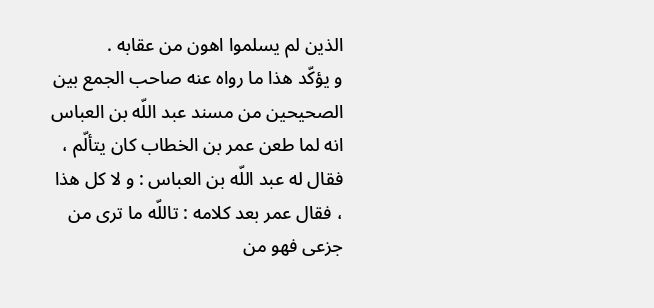الذين لم يسلموا اهون من عقابه .
و يؤكّد هذا ما رواه عنه صاحب الجمع بين الصحيحين من مسند عبد اللّه بن العباس انه لما طعن عمر بن الخطاب كان يتألّم ، فقال له عبد اللّه بن العباس : و لا كل هذا ، فقال عمر بعد كلامه : تاللّه ما ترى من جزعى فهو من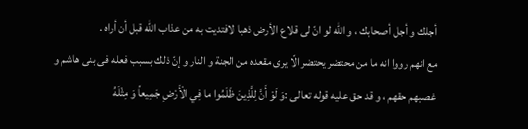أجلك و أجل أصحابك ، و اللّه لو انّ لى قلاع الأرض ذهبا لافتديت به من عذاب اللّه قبل أن أراه .
مع انهم رووا انه ما من محتضر يحتضر الّا يرى مقعده من الجنة و النار و إنّ ذلك بسبب فعله فى بنى هاشم و غصبهم حقهم ، و قد حق عليه قوله تعالى :وَ لَوْ أَنَّ لِلَّذِينَ ظَلَمُوا ما فِي الْأَرْضِ جَمِيعاً وَ مِثْلَهُ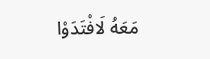مَعَهُ لَافْتَدَوْا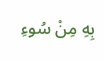بِهِ مِنْ سُوءِ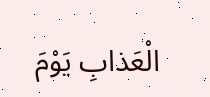الْعَذابِ يَوْمَ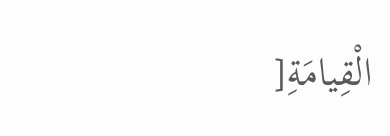الْقِيامَةِ[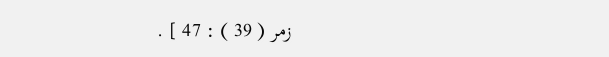زمر ( 39 ) : 47 ] .